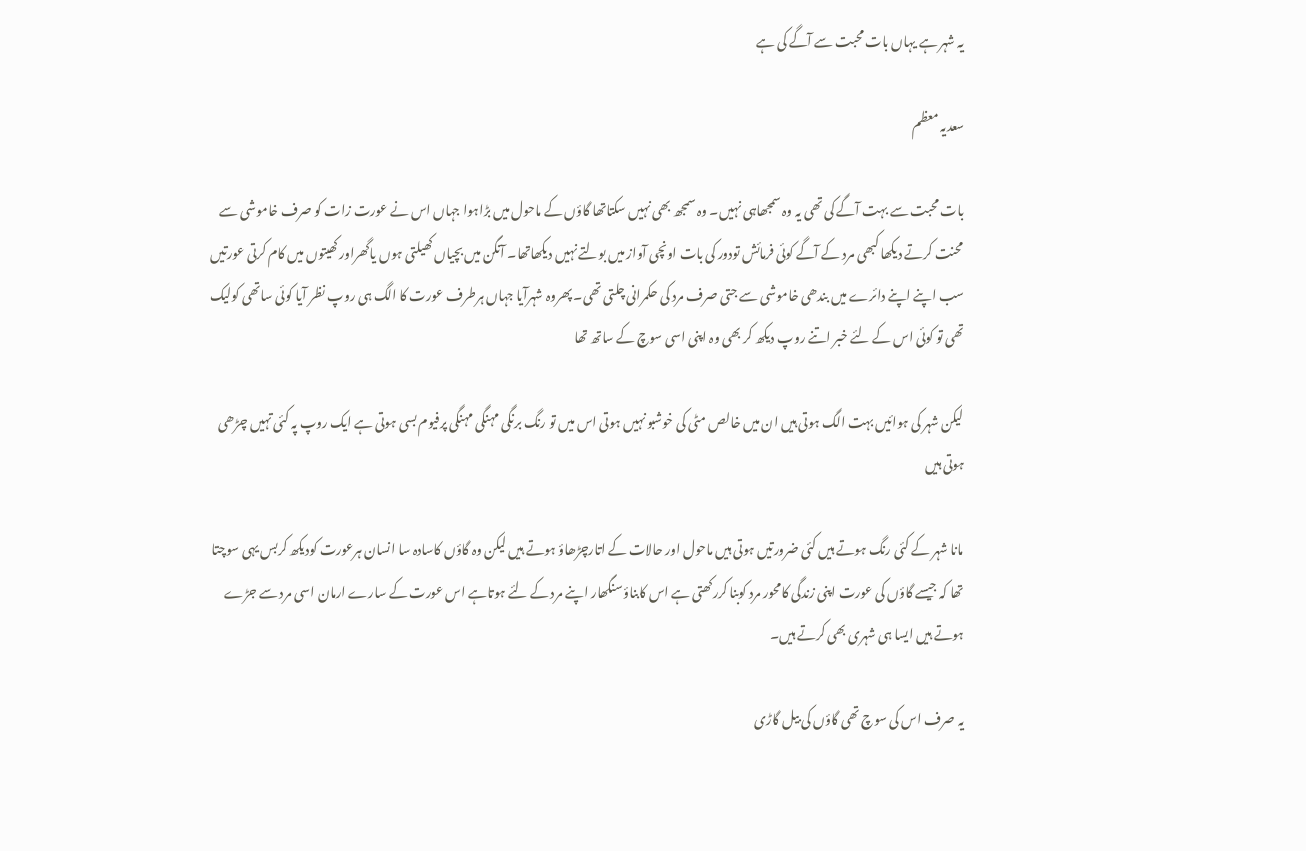یہ شہر ہے یہاں بات محبت سے آگے کی ہے

سعدیہ معظم

بات محبت سے بہت آگے کی تھی یہ وہ سمجھاہی نہیں۔ وہ سمجھ بھی نہیں سکتاتھا گاؤں کے ماحول میں بڑاہوا جہاں اس نے عورت زات کو صرف خاموشی سے محنت کرتے دیکھا کبھی مرد کے آگے کوئی فرمائش تودور کی بات اونچی آواز میں بولتے نہیں دیکھاتھا۔ آنگن میں بچیاں کھیلتی ہوں یاگھراور کھیتوں میں کام کرتی عورتیں سب اپنے اپنے دائرے میں بندھی خاموشی سے جتی صرف مرد کی حکمرانی چلتی تھی۔ پھروہ شہرآیا جہاں ہرطرف عورت کا الگ ہی روپ نظر آیا کوئی ساتھی کولیک تھی تو کوئی اس کے لئے خبر اتنے روپ دیکھ کر بھی وہ اپنی اسی سوچ کے ساتھ تھا

لیکن شہر کی ہوائیں بہت الگ ہوتی ہیں ان میں خالص مٹی کی خوشبو نہیں ہوتی اس میں تو رنگ برنگی مہنگی مہنگی پرفیوم بسی ہوتی ہے ایک روپ پہ کئی تہیں چڑھی ہوتی ہیں

مانا شہر کے کئی رنگ ہوتے ہیں کئی ضرورتیں ہوتی ہیں ماحول اور حالات کے اتارچڑھاؤ ہوتے ہیں لیکن وہ گاؤں کاسادہ سا انسان ہرعورت کودیکھ کربس یہی سوچتا تھا کہ جیسے گاؤں کی عورت اپنی زندگی کامحور مرد کوبنا کررکھتی ہے اس کابناؤسنگھار اپنے مرد کے لئے ہوتاہے اس عورت کے سارے ارمان اسی مرد سے جڑے ہوتے ہیں ایسا ہی شہری بھی کرتے ہیں۔

یہ صرف اس کی سوچ تھی گاؤں کی بیل گاڑی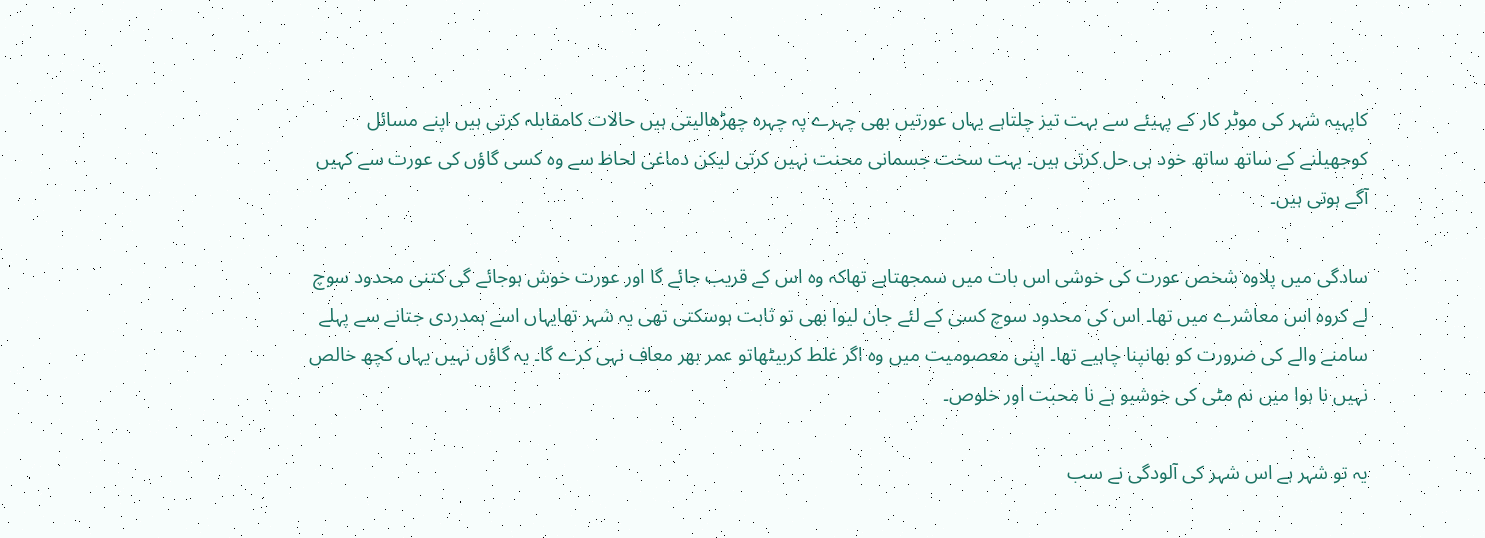کاپہیہ شہر کی موٹر کار کے پہیئے سے بہت تیز چلتاہے یہاں عورتیں بھی چہرے پہ چہرہ چھڑھالیتی ہیں حالات کامقابلہ کرتی ہیں اپنے مسائل کوجھیلنے کے ساتھ ساتھ خود ہی حل کرتی ہیں۔ بہت سخت جسمانی محنت نہیں کرتی لیکن دماغی لحاظ سے وہ کسی گاؤں کی عورت سے کہیں آگے ہوتی ہیں۔

سادگی میں پلاوہ شخص عورت کی خوشی اس بات میں سمجھتاہے تھاکہ وہ اس کے قریب جائے گا اور عورت خوش ہوجائے گی کتنی محدود سوچ لے کروہ اس معاشرے میں تھا۔ اس کی محدود سوچ کسی کے لئے جان لیوا بھی تو ثابت ہوسکتی تھی یہ شہر تھایہاں اسے ہمدردی جتانے سے پہلے سامنے والے کی ضرورت کو بھانپنا چاہیے تھا۔ اپنی معصومیت میں وہ اگر غلط کربیٹھاتو عمر بھر معاف نہی کرے گا۔ یہ گاؤں نہیں یہاں کچھ خالص نہیں نا ہوا میں نم مٹی کی خوشبو ہے نا محبت اور خلوص۔

یہ تو شہر ہے اس شہر کی آلودگی نے سب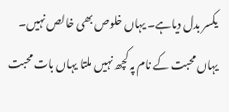یکسر بدل دیاہے۔ یہاں خلوص بھی خالص نہیں۔ یہاں محبت کے نام پہ کچھ نہیں ملتا یہاں بات محبت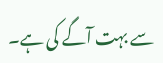سے بہت آگے کی ہے۔